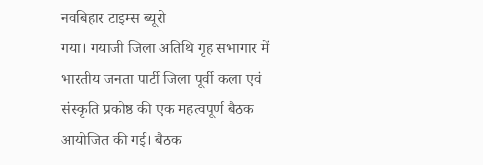नवबिहार टाइम्स ब्यूरो
गया। गयाजी जिला अतिथि गृह सभागार में भारतीय जनता पार्टी जिला पूर्वी कला एवं संस्कृति प्रकोष्ठ की एक महत्वपूर्ण बैठक आयोजित की गई। बैठक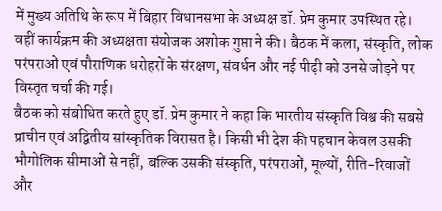में मुख्य अतिथि के रूप में बिहार विधानसभा के अध्यक्ष डॉ. प्रेम कुमार उपस्थित रहे। वहीं कार्यक्रम की अध्यक्षता संयोजक अशोक गुप्ता ने की। बैठक में कला, संस्कृति, लोक परंपराओं एवं पौराणिक धरोहरों के संरक्षण, संवर्धन और नई पीढ़ी को उनसे जोड़ने पर विस्तृत चर्चा की गई।
बैठक को संबोधित करते हुए डॉ. प्रेम कुमार ने कहा कि भारतीय संस्कृति विश्व की सबसे प्राचीन एवं अद्वितीय सांस्कृतिक विरासत है। किसी भी देश की पहचान केवल उसकी भौगोलिक सीमाओं से नहीं, बल्कि उसकी संस्कृति, परंपराओं, मूल्यों, रीति-रिवाजों और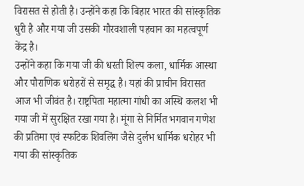विरासत से होती है। उन्होंने कहा कि बिहार भारत की सांस्कृतिक धुरी है और गया जी उसकी गौरवशाली पहचान का महत्वपूर्ण केंद्र है।
उन्होंने कहा कि गया जी की धरती शिल्प कला, धार्मिक आस्था और पौराणिक धरोहरों से समृद्ध है। यहां की प्राचीन विरासत आज भी जीवंत है। राष्ट्रपिता महात्मा गांधी का अस्थि कलश भी गया जी में सुरक्षित रखा गया है। मूंगा से निर्मित भगवान गणेश की प्रतिमा एवं स्फटिक शिवलिंग जैसे दुर्लभ धार्मिक धरोहर भी गया की सांस्कृतिक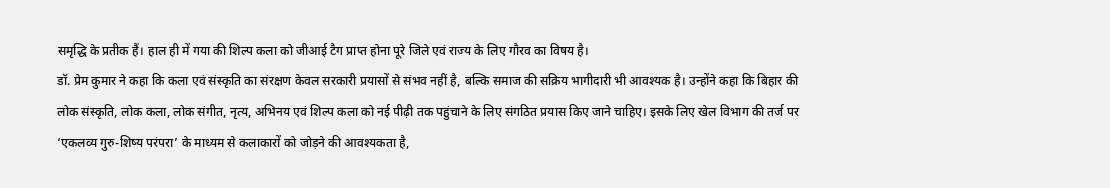समृद्धि के प्रतीक हैं। हाल ही में गया की शिल्प कला को जीआई टैग प्राप्त होना पूरे जिले एवं राज्य के लिए गौरव का विषय है।
डॉ. प्रेम कुमार ने कहा कि कला एवं संस्कृति का संरक्षण केवल सरकारी प्रयासों से संभव नहीं है, बल्कि समाज की सक्रिय भागीदारी भी आवश्यक है। उन्होंने कहा कि बिहार की लोक संस्कृति, लोक कला, लोक संगीत, नृत्य, अभिनय एवं शिल्प कला को नई पीढ़ी तक पहुंचाने के लिए संगठित प्रयास किए जाने चाहिए। इसके लिए खेल विभाग की तर्ज पर ‘एकलव्य गुरु-शिष्य परंपरा’ के माध्यम से कलाकारों को जोड़ने की आवश्यकता है,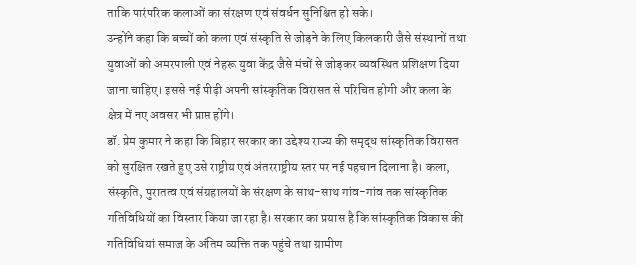ताकि पारंपरिक कलाओं का संरक्षण एवं संवर्धन सुनिश्चित हो सके।
उन्होंने कहा कि बच्चों को कला एवं संस्कृति से जोड़ने के लिए किलकारी जैसे संस्थानों तथा युवाओं को अमरपाली एवं नेहरू युवा केंद्र जैसे मंचों से जोड़कर व्यवस्थित प्रशिक्षण दिया जाना चाहिए। इससे नई पीढ़ी अपनी सांस्कृतिक विरासत से परिचित होगी और कला के क्षेत्र में नए अवसर भी प्राप्त होंगे।
डॉ. प्रेम कुमार ने कहा कि बिहार सरकार का उद्देश्य राज्य की समृद्ध सांस्कृतिक विरासत को सुरक्षित रखते हुए उसे राष्ट्रीय एवं अंतरराष्ट्रीय स्तर पर नई पहचान दिलाना है। कला, संस्कृति, पुरातत्व एवं संग्रहालयों के संरक्षण के साथ-साथ गांव-गांव तक सांस्कृतिक गतिविधियों का विस्तार किया जा रहा है। सरकार का प्रयास है कि सांस्कृतिक विकास की गतिविधियां समाज के अंतिम व्यक्ति तक पहुंचे तथा ग्रामीण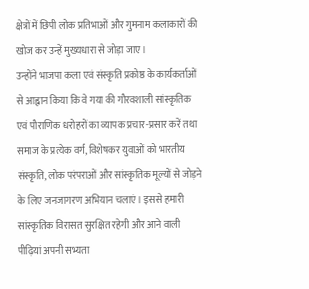क्षेत्रों में छिपी लोक प्रतिभाओं और गुमनाम कलाकारों की खोज कर उन्हें मुख्यधारा से जोड़ा जाए।
उन्होंने भाजपा कला एवं संस्कृति प्रकोष्ठ के कार्यकर्ताओं से आह्वान किया कि वे गया की गौरवशाली सांस्कृतिक एवं पौराणिक धरोहरों का व्यापक प्रचार-प्रसार करें तथा समाज के प्रत्येक वर्ग, विशेषकर युवाओं को भारतीय संस्कृति, लोक परंपराओं और सांस्कृतिक मूल्यों से जोड़ने के लिए जनजागरण अभियान चलाएं। इससे हमारी सांस्कृतिक विरासत सुरक्षित रहेगी और आने वाली पीढ़ियां अपनी सभ्यता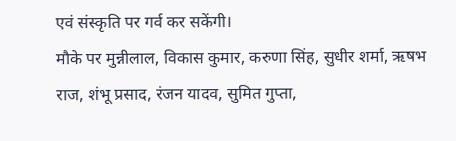एवं संस्कृति पर गर्व कर सकेंगी।
मौके पर मुन्नीलाल, विकास कुमार, करुणा सिंह, सुधीर शर्मा, ऋषभ राज, शंभू प्रसाद, रंजन यादव, सुमित गुप्ता,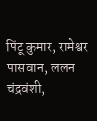पिंटू कुमार, रामेश्वर पासवान, ललन चंद्रवंशी,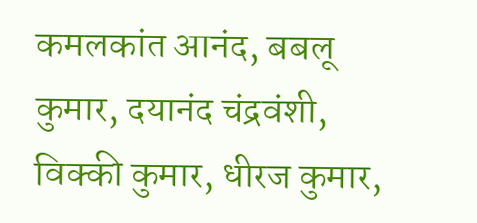कमलकांत आनंद, बबलू कुमार, दयानंद चंद्रवंशी, विक्की कुमार, धीरज कुमार,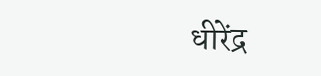धीरेंद्र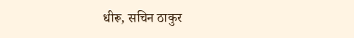धीरू, सचिन ठाकुर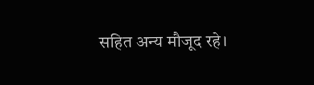सहित अन्य मौजूद रहे।